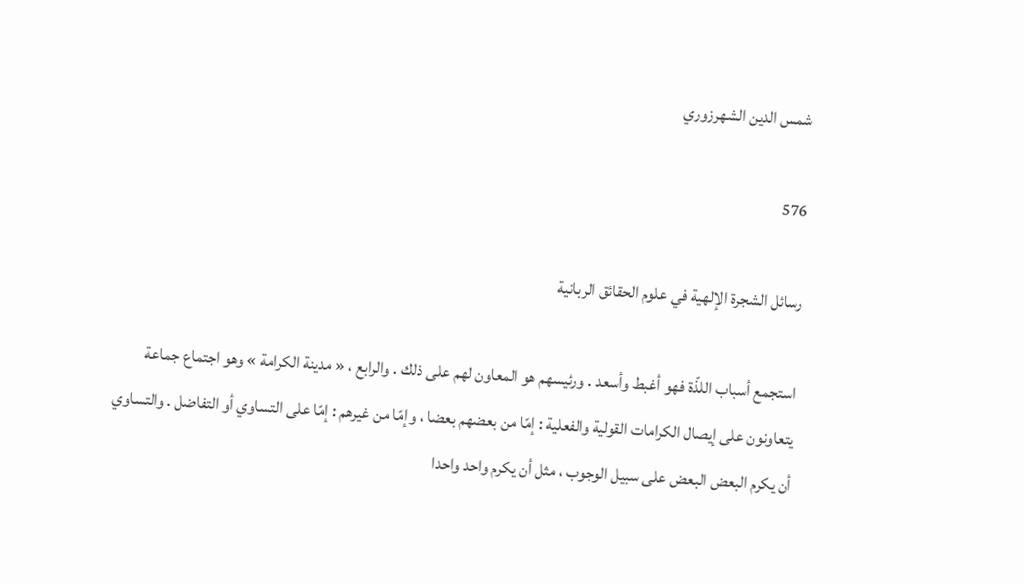شمس الدين الشهرزوري

576

رسائل الشجرة الإلهية في علوم الحقائق الربانية

استجمع أسباب اللذّة فهو أغبط وأسعد . ورئيسهم هو المعاون لهم على ذلك . والرابع ، « مدينة الكرامة » وهو اجتماع جماعة يتعاونون على إيصال الكرامات القولية والفعلية : إمّا من بعضهم بعضا ، وإمّا من غيرهم : إمّا على التساوي أو التفاضل . والتساوي أن يكرم البعض البعض على سبيل الوجوب ، مثل أن يكرم واحد واحدا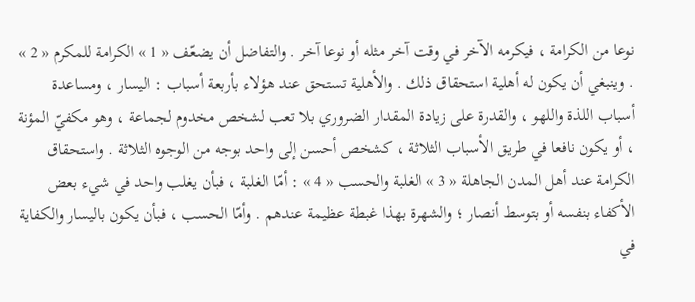نوعا من الكرامة ، فيكرمه الآخر في وقت آخر مثله أو نوعا آخر . والتفاضل أن يضعّف « 1 » الكرامة للمكرم « 2 » . وينبغي أن يكون له أهلية استحقاق ذلك . والأهلية تستحق عند هؤلاء بأربعة أسباب : اليسار ، ومساعدة أسباب اللذة واللهو ، والقدرة على زيادة المقدار الضروري بلا تعب لشخص مخدوم لجماعة ، وهو مكفيّ المؤنة ، أو يكون نافعا في طريق الأسباب الثلاثة ، كشخص أحسن إلى واحد بوجه من الوجوه الثلاثة . واستحقاق الكرامة عند أهل المدن الجاهلة « 3 » الغلبة والحسب « 4 » : أمّا الغلبة ، فبأن يغلب واحد في شيء بعض الأكفاء بنفسه أو بتوسط أنصار ؛ والشهرة بهذا غبطة عظيمة عندهم . وأمّا الحسب ، فبأن يكون باليسار والكفاية في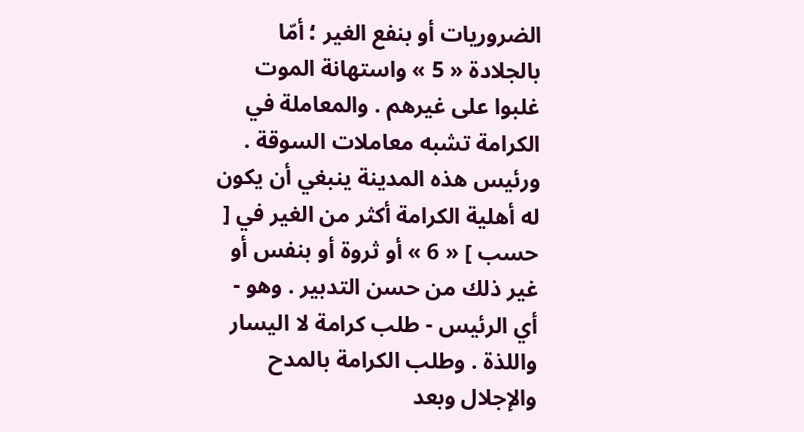الضروريات أو بنفع الغير ؛ أمّا بالجلادة « 5 » واستهانة الموت غلبوا على غيرهم . والمعاملة في الكرامة تشبه معاملات السوقة . ورئيس هذه المدينة ينبغي أن يكون له أهلية الكرامة أكثر من الغير في [ حسب ] « 6 » أو ثروة أو بنفس أو غير ذلك من حسن التدبير . وهو - أي الرئيس - طلب كرامة لا اليسار واللذة . وطلب الكرامة بالمدح والإجلال وبعد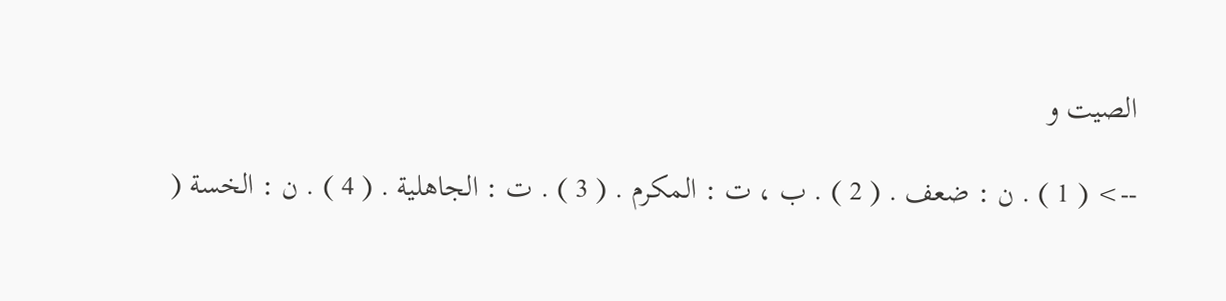الصيت و

--> ( 1 ) . ن : ضعف . ( 2 ) . ب ، ت : المكرم . ( 3 ) . ت : الجاهلية . ( 4 ) . ن : الخسة (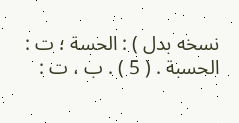نسخه بدل ) : الحسة ؛ ت : الحسبة . ( 5 ) . ب ، ت :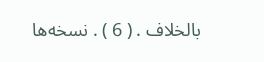بالخلاف . ( 6 ) . نسخه‌ها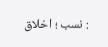: نسب ؛ اخلاق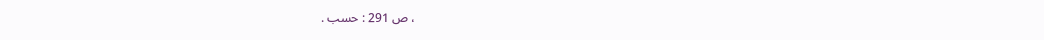، ص 291 : حسب .